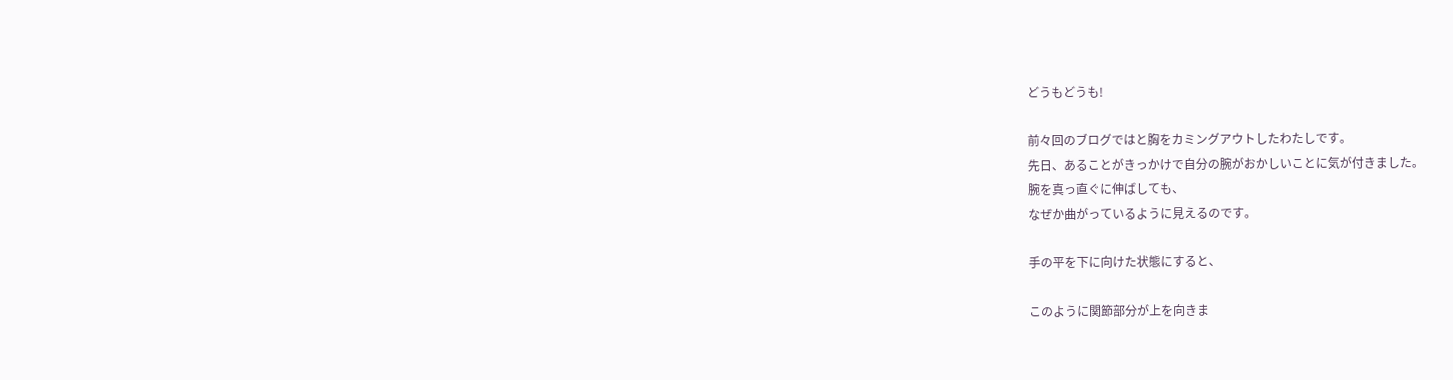どうもどうも!

前々回のブログではと胸をカミングアウトしたわたしです。
先日、あることがきっかけで自分の腕がおかしいことに気が付きました。
腕を真っ直ぐに伸ばしても、
なぜか曲がっているように見えるのです。

手の平を下に向けた状態にすると、

このように関節部分が上を向きま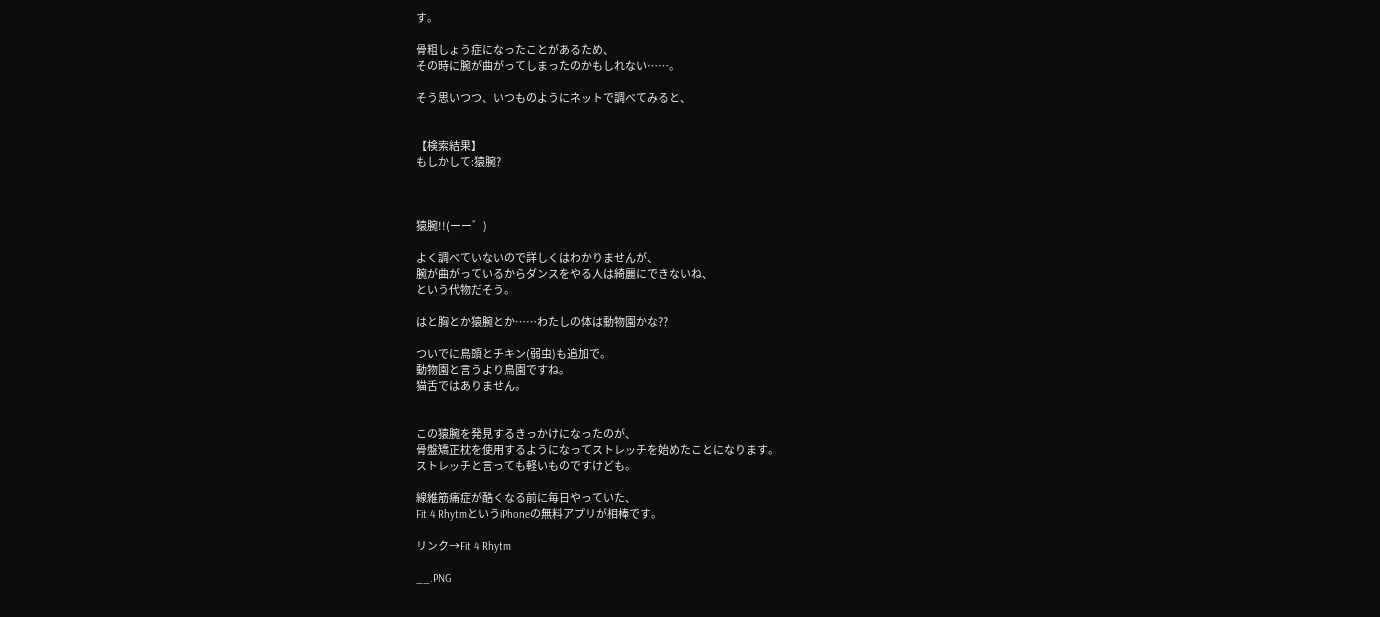す。

骨粗しょう症になったことがあるため、
その時に腕が曲がってしまったのかもしれない……。

そう思いつつ、いつものようにネットで調べてみると、


【検索結果】
もしかして:猿腕?



猿腕!!(ーー゛)

よく調べていないので詳しくはわかりませんが、
腕が曲がっているからダンスをやる人は綺麗にできないね、
という代物だそう。

はと胸とか猿腕とか……わたしの体は動物園かな??

ついでに鳥頭とチキン(弱虫)も追加で。
動物園と言うより鳥園ですね。
猫舌ではありません。


この猿腕を発見するきっかけになったのが、
骨盤矯正枕を使用するようになってストレッチを始めたことになります。
ストレッチと言っても軽いものですけども。

線維筋痛症が酷くなる前に毎日やっていた、
Fit 4 RhytmというiPhoneの無料アプリが相棒です。

リンク→Fit 4 Rhytm

__.PNG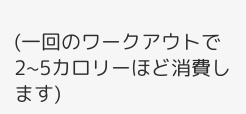(一回のワークアウトで2~5カロリーほど消費します)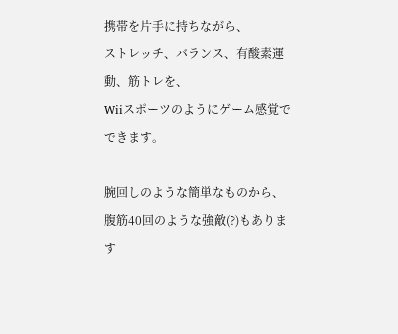携帯を片手に持ちながら、
ストレッチ、バランス、有酸素運動、筋トレを、
Wiiスポーツのようにゲーム感覚でできます。

腕回しのような簡単なものから、
腹筋40回のような強敵(?)もあります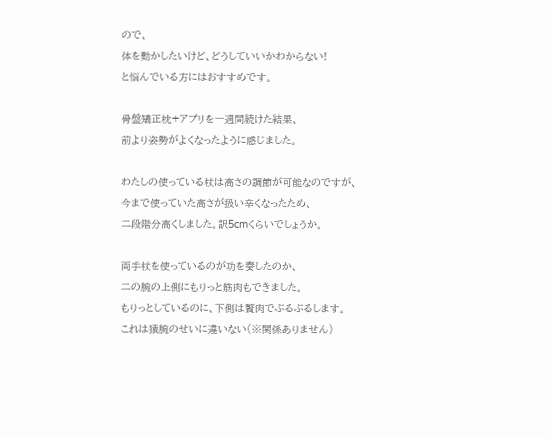ので、
体を動かしたいけど、どうしていいかわからない!
と悩んでいる方にはおすすめです。

骨盤矯正枕+アプリを一週間続けた結果、
前より姿勢がよくなったように感じました。

わたしの使っている杖は高さの調節が可能なのですが、
今まで使っていた高さが扱い辛くなったため、
二段階分高くしました。訳5cmくらいでしょうか。

両手杖を使っているのが功を奏したのか、
二の腕の上側にもりっと筋肉もできました。
もりっとしているのに、下側は贅肉でぷるぷるします。
これは猿腕のせいに違いない(※関係ありません)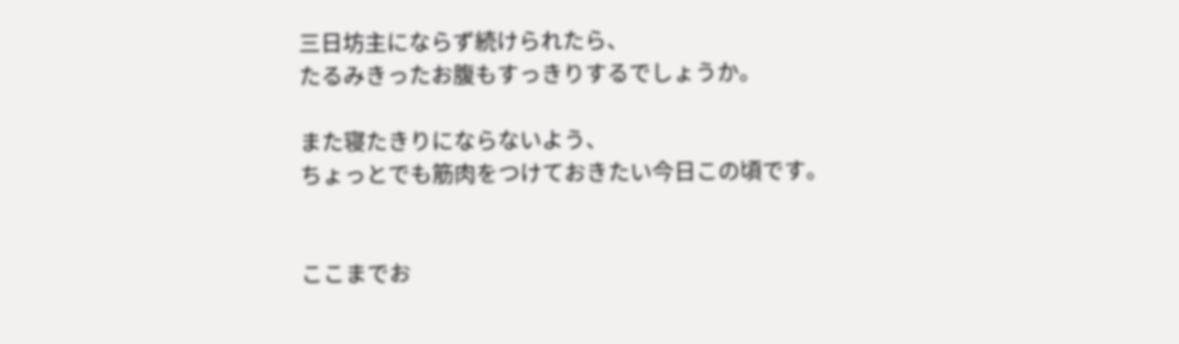三日坊主にならず続けられたら、
たるみきったお腹もすっきりするでしょうか。

また寝たきりにならないよう、
ちょっとでも筋肉をつけておきたい今日この頃です。


ここまでお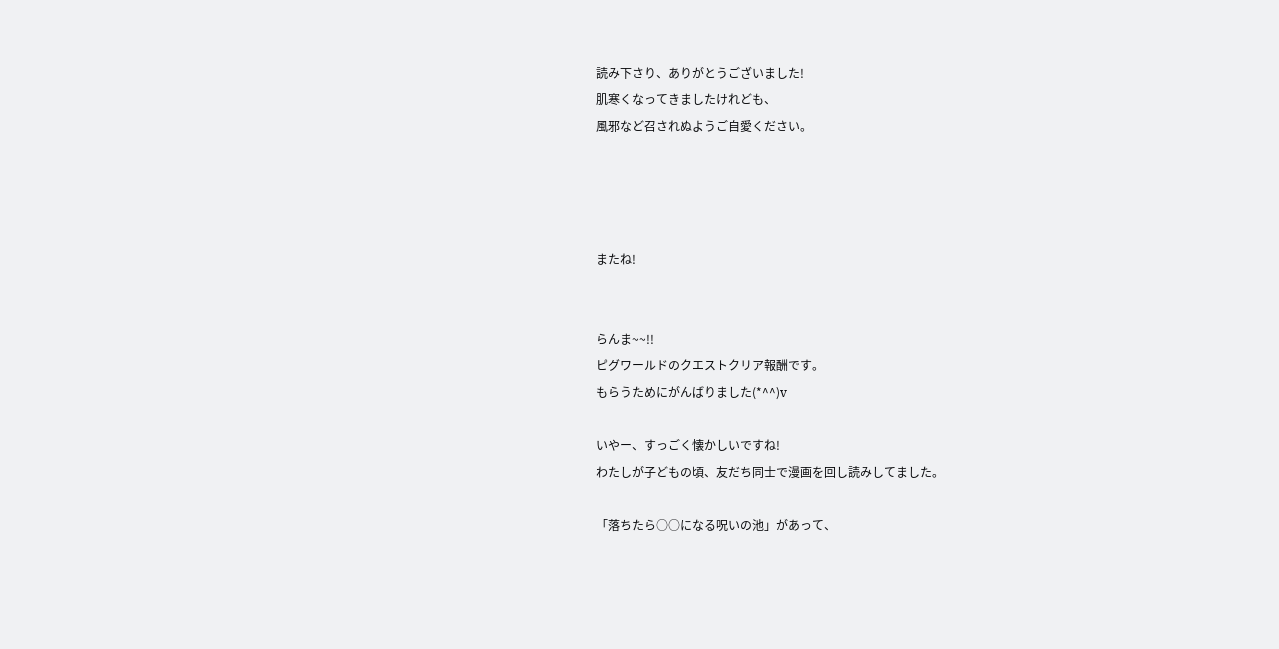読み下さり、ありがとうございました!
肌寒くなってきましたけれども、
風邪など召されぬようご自愛ください。




またね!


らんま~~!!
ピグワールドのクエストクリア報酬です。
もらうためにがんばりました(*^^)v

いやー、すっごく懐かしいですね!
わたしが子どもの頃、友だち同士で漫画を回し読みしてました。

「落ちたら○○になる呪いの池」があって、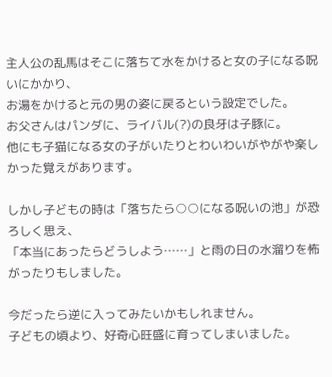主人公の乱馬はそこに落ちて水をかけると女の子になる呪いにかかり、
お湯をかけると元の男の姿に戻るという設定でした。
お父さんはパンダに、ライバル(?)の良牙は子豚に。
他にも子猫になる女の子がいたりとわいわいがやがや楽しかった覚えがあります。

しかし子どもの時は「落ちたら○○になる呪いの池」が恐ろしく思え、
「本当にあったらどうしよう……」と雨の日の水溜りを怖がったりもしました。

今だったら逆に入ってみたいかもしれません。
子どもの頃より、好奇心旺盛に育ってしまいました。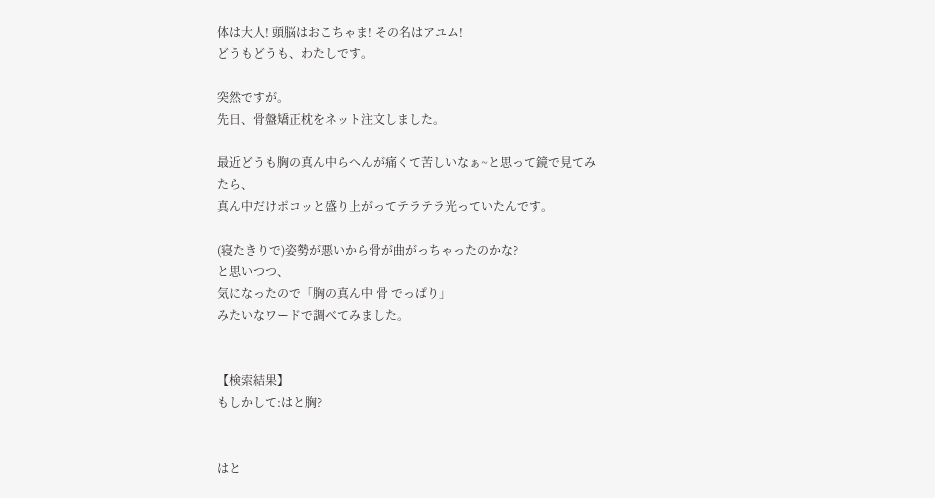体は大人! 頭脳はおこちゃま! その名はアユム!
どうもどうも、わたしです。

突然ですが。
先日、骨盤矯正枕をネット注文しました。

最近どうも胸の真ん中らへんが痛くて苦しいなぁ~と思って鏡で見てみたら、
真ん中だけポコッと盛り上がってテラテラ光っていたんです。

(寝たきりで)姿勢が悪いから骨が曲がっちゃったのかな?
と思いつつ、
気になったので「胸の真ん中 骨 でっぱり」
みたいなワードで調べてみました。


【検索結果】
もしかして:はと胸?


はと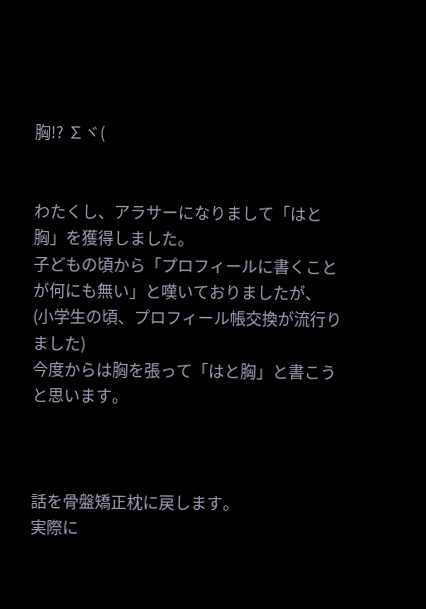胸!? ∑ヾ(


わたくし、アラサーになりまして「はと胸」を獲得しました。
子どもの頃から「プロフィールに書くことが何にも無い」と嘆いておりましたが、
(小学生の頃、プロフィール帳交換が流行りました)
今度からは胸を張って「はと胸」と書こうと思います。



話を骨盤矯正枕に戻します。
実際に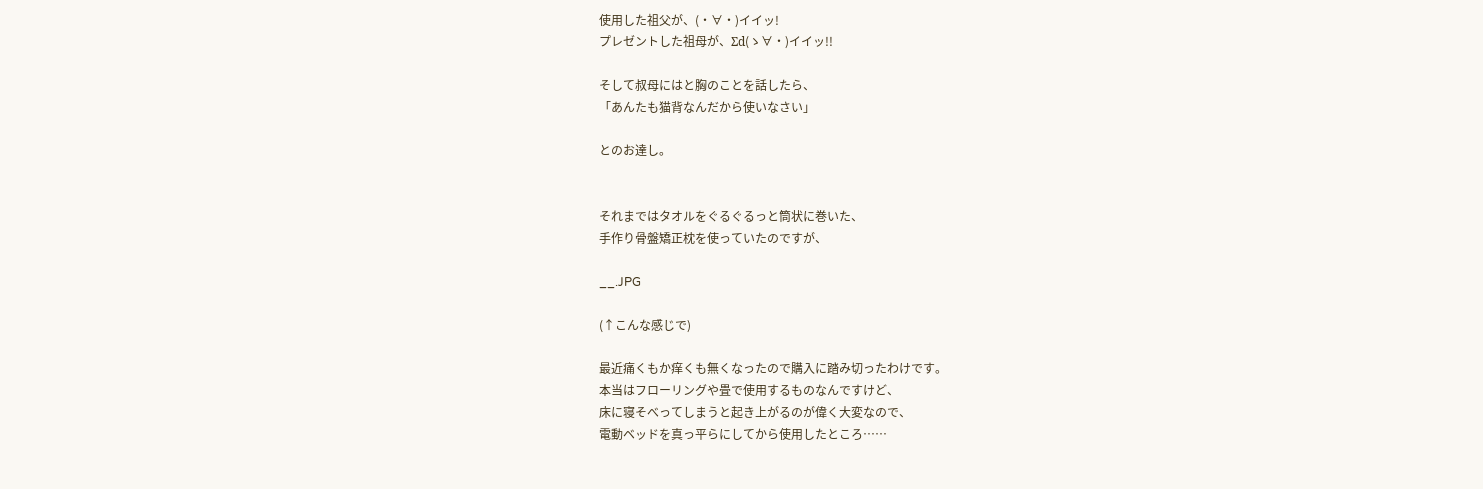使用した祖父が、(・∀・)イイッ!
プレゼントした祖母が、Σd(ゝ∀・)イイッ!!

そして叔母にはと胸のことを話したら、
「あんたも猫背なんだから使いなさい」

とのお達し。


それまではタオルをぐるぐるっと筒状に巻いた、
手作り骨盤矯正枕を使っていたのですが、

__.JPG

(↑こんな感じで)

最近痛くもか痒くも無くなったので購入に踏み切ったわけです。
本当はフローリングや畳で使用するものなんですけど、
床に寝そべってしまうと起き上がるのが偉く大変なので、
電動ベッドを真っ平らにしてから使用したところ……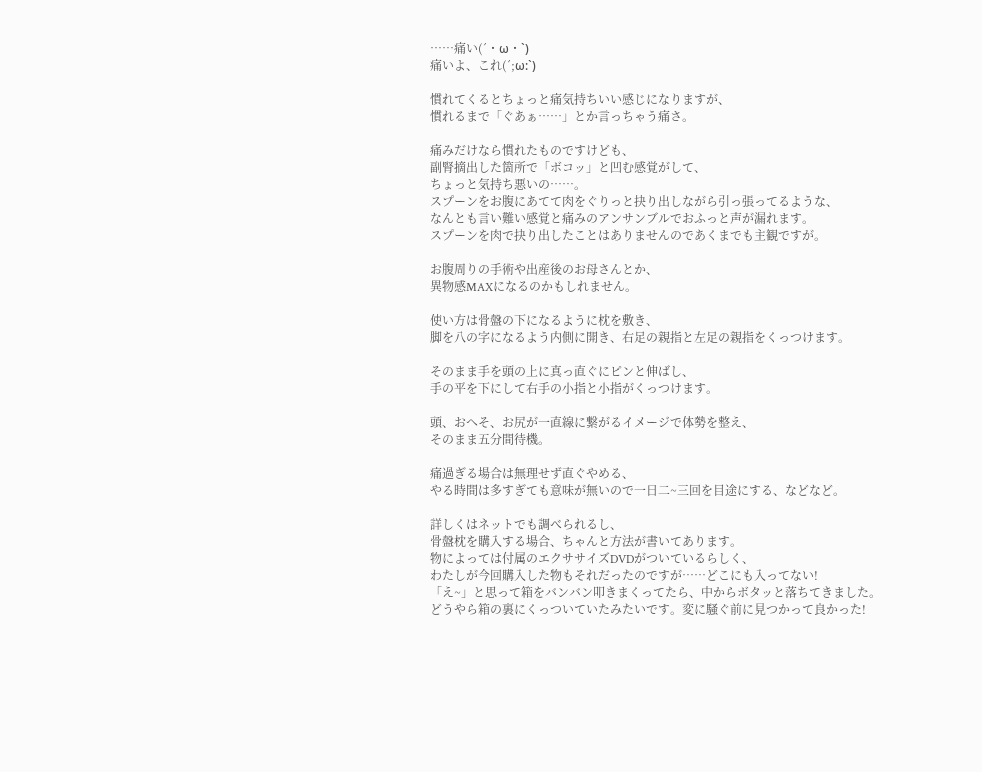……痛い(´・ω・`)
痛いよ、これ(´;ω:`)

慣れてくるとちょっと痛気持ちいい感じになりますが、
慣れるまで「ぐあぁ……」とか言っちゃう痛さ。

痛みだけなら慣れたものですけども、
副腎摘出した箇所で「ボコッ」と凹む感覚がして、
ちょっと気持ち悪いの……。
スプーンをお腹にあてて肉をぐりっと抉り出しながら引っ張ってるような、
なんとも言い難い感覚と痛みのアンサンブルでおふっと声が漏れます。
スプーンを肉で抉り出したことはありませんのであくまでも主観ですが。

お腹周りの手術や出産後のお母さんとか、
異物感MAXになるのかもしれません。

使い方は骨盤の下になるように枕を敷き、
脚を八の字になるよう内側に開き、右足の親指と左足の親指をくっつけます。

そのまま手を頭の上に真っ直ぐにピンと伸ばし、
手の平を下にして右手の小指と小指がくっつけます。

頭、おへそ、お尻が一直線に繋がるイメージで体勢を整え、
そのまま五分間待機。

痛過ぎる場合は無理せず直ぐやめる、
やる時間は多すぎても意味が無いので一日二~三回を目途にする、などなど。

詳しくはネットでも調べられるし、
骨盤枕を購入する場合、ちゃんと方法が書いてあります。
物によっては付属のエクササイズDVDがついているらしく、
わたしが今回購入した物もそれだったのですが……どこにも入ってない!
「え~」と思って箱をバンバン叩きまくってたら、中からボタッと落ちてきました。
どうやら箱の裏にくっついていたみたいです。変に騒ぐ前に見つかって良かった!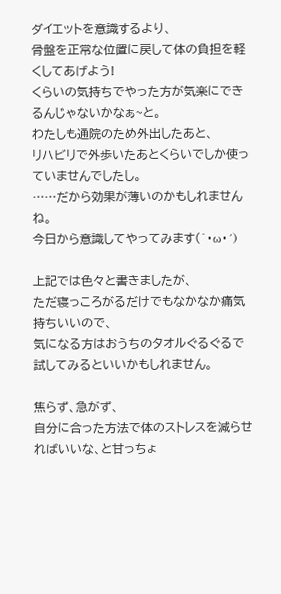ダイエットを意識するより、
骨盤を正常な位置に戻して体の負担を軽くしてあげよう!
くらいの気持ちでやった方が気楽にできるんじゃないかなぁ~と。
わたしも通院のため外出したあと、
リハビリで外歩いたあとくらいでしか使っていませんでしたし。
……だから効果が薄いのかもしれませんね。
今日から意識してやってみます(`・ω・´)

上記では色々と書きましたが、
ただ寝っころがるだけでもなかなか痛気持ちいいので、
気になる方はおうちのタオルぐるぐるで試してみるといいかもしれません。

焦らず、急がず、
自分に合った方法で体のストレスを減らせればいいな、と甘っちょ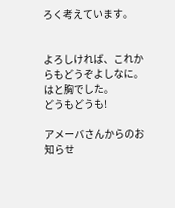ろく考えています。


よろしければ、これからもどうぞよしなに。
はと胸でした。
どうもどうも!

アメーバさんからのお知らせ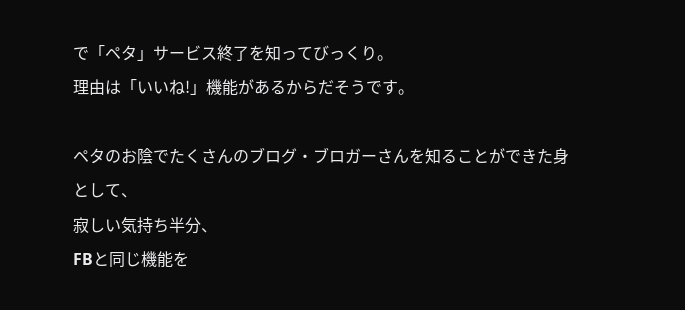で「ペタ」サービス終了を知ってびっくり。
理由は「いいね!」機能があるからだそうです。

ペタのお陰でたくさんのブログ・ブロガーさんを知ることができた身として、
寂しい気持ち半分、
FBと同じ機能を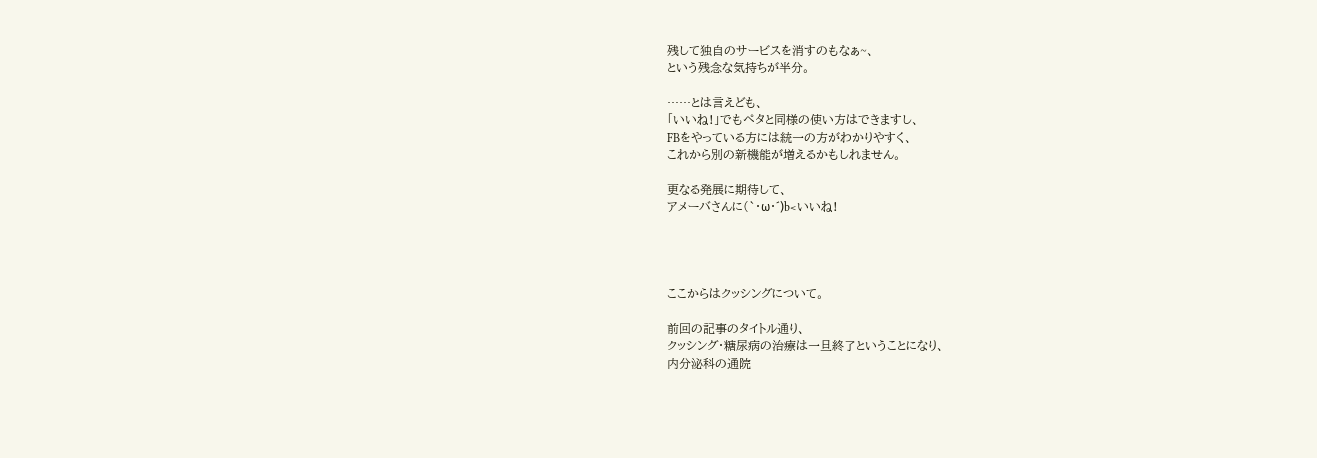残して独自のサービスを消すのもなぁ~、
という残念な気持ちが半分。

……とは言えども、
「いいね!」でもペタと同様の使い方はできますし、
FBをやっている方には統一の方がわかりやすく、
これから別の新機能が増えるかもしれません。

更なる発展に期待して、
アメーバさんに(`・ω・´)b<いいね!




ここからはクッシングについて。

前回の記事のタイトル通り、
クッシング・糖尿病の治療は一旦終了ということになり、
内分泌科の通院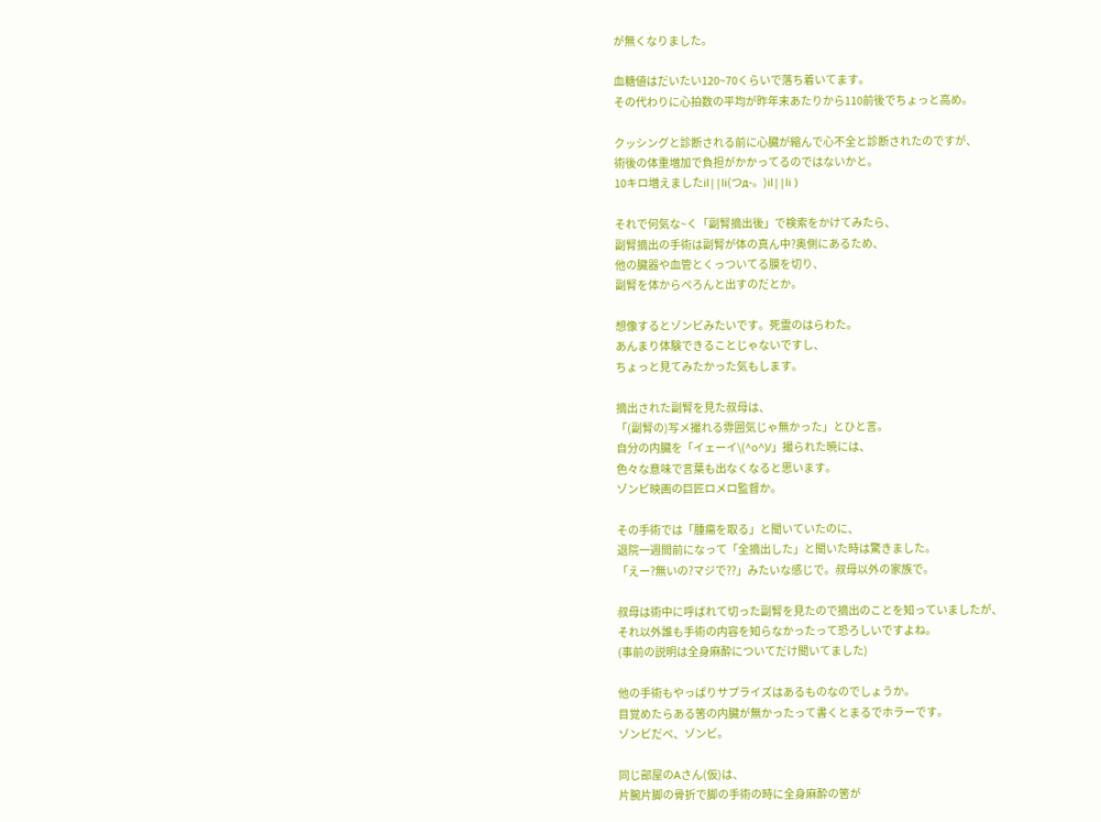が無くなりました。

血糖値はだいたい120~70くらいで落ち着いてます。
その代わりに心拍数の平均が昨年末あたりから110前後でちょっと高め。

クッシングと診断される前に心臓が縮んで心不全と診断されたのですが、
術後の体重増加で負担がかかってるのではないかと。
10キロ増えましたil||li(つд-。)il||li )

それで何気な~く「副腎摘出後」で検索をかけてみたら、
副腎摘出の手術は副腎が体の真ん中?奥側にあるため、
他の臓器や血管とくっついてる膜を切り、
副腎を体からぺろんと出すのだとか。

想像するとゾンビみたいです。死霊のはらわた。
あんまり体験できることじゃないですし、
ちょっと見てみたかった気もします。

摘出された副腎を見た叔母は、
「(副腎の)写メ撮れる雰囲気じゃ無かった」とひと言。
自分の内臓を「イェーイ\(^o^)/」撮られた暁には、
色々な意味で言葉も出なくなると思います。
ゾンビ映画の巨匠ロメロ監督か。

その手術では「腫瘍を取る」と聞いていたのに、
退院一週間前になって「全摘出した」と聞いた時は驚きました。
「えー?無いの?マジで??」みたいな感じで。叔母以外の家族で。

叔母は術中に呼ばれて切った副腎を見たので摘出のことを知っていましたが、
それ以外誰も手術の内容を知らなかったって恐ろしいですよね。
(事前の説明は全身麻酔についてだけ聞いてました)

他の手術もやっぱりサプライズはあるものなのでしょうか。
目覚めたらある筈の内臓が無かったって書くとまるでホラーです。
ゾンビだべ、ゾンビ。

同じ部屋のAさん(仮)は、
片腕片脚の骨折で脚の手術の時に全身麻酔の筈が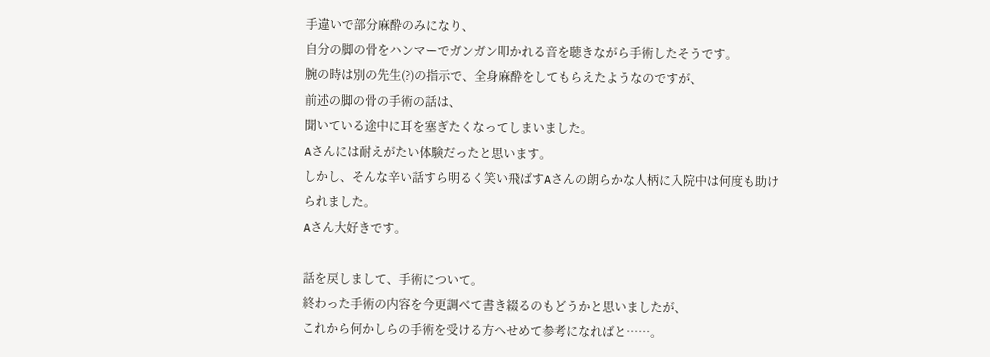手違いで部分麻酔のみになり、
自分の脚の骨をハンマーでガンガン叩かれる音を聴きながら手術したそうです。
腕の時は別の先生(?)の指示で、全身麻酔をしてもらえたようなのですが、
前述の脚の骨の手術の話は、
聞いている途中に耳を塞ぎたくなってしまいました。
Aさんには耐えがたい体験だったと思います。
しかし、そんな辛い話すら明るく笑い飛ばすAさんの朗らかな人柄に入院中は何度も助けられました。
Aさん大好きです。

話を戻しまして、手術について。
終わった手術の内容を今更調べて書き綴るのもどうかと思いましたが、
これから何かしらの手術を受ける方へせめて参考になればと……。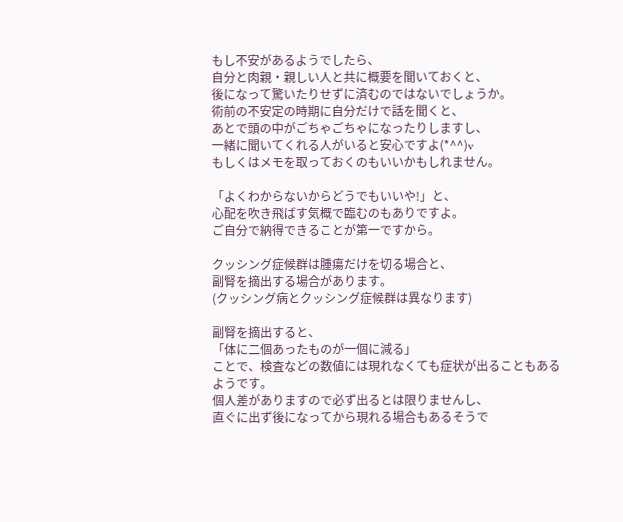もし不安があるようでしたら、
自分と肉親・親しい人と共に概要を聞いておくと、
後になって驚いたりせずに済むのではないでしょうか。
術前の不安定の時期に自分だけで話を聞くと、
あとで頭の中がごちゃごちゃになったりしますし、
一緒に聞いてくれる人がいると安心ですよ(*^^)v
もしくはメモを取っておくのもいいかもしれません。

「よくわからないからどうでもいいや!」と、
心配を吹き飛ばす気概で臨むのもありですよ。
ご自分で納得できることが第一ですから。

クッシング症候群は腫瘍だけを切る場合と、
副腎を摘出する場合があります。
(クッシング病とクッシング症候群は異なります)

副腎を摘出すると、
「体に二個あったものが一個に減る」
ことで、検査などの数値には現れなくても症状が出ることもあるようです。
個人差がありますので必ず出るとは限りませんし、
直ぐに出ず後になってから現れる場合もあるそうで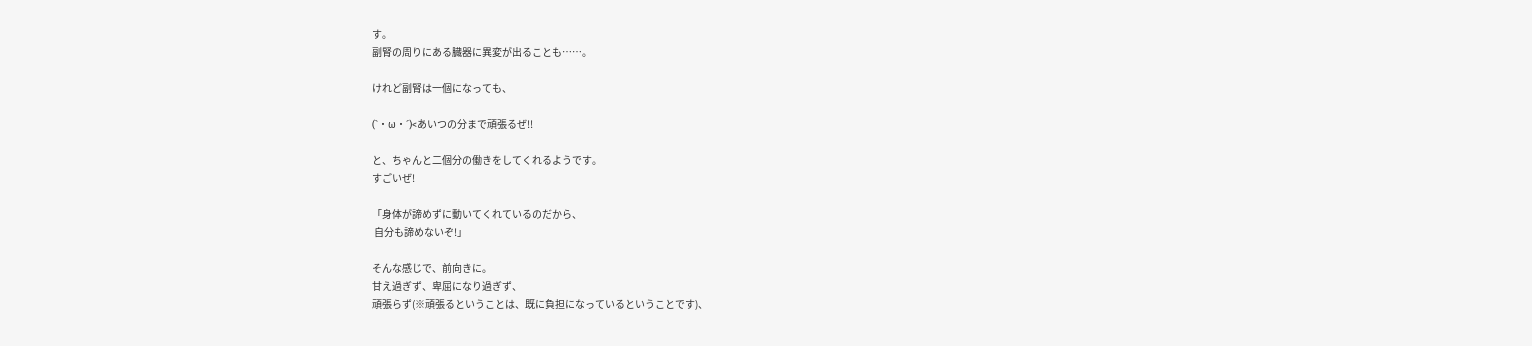す。
副腎の周りにある臓器に異変が出ることも……。

けれど副腎は一個になっても、

(`・ω・´)<あいつの分まで頑張るぜ!!

と、ちゃんと二個分の働きをしてくれるようです。
すごいぜ!

「身体が諦めずに動いてくれているのだから、
 自分も諦めないぞ!」

そんな感じで、前向きに。
甘え過ぎず、卑屈になり過ぎず、
頑張らず(※頑張るということは、既に負担になっているということです)、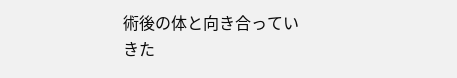術後の体と向き合っていきた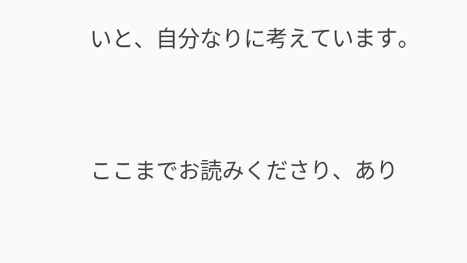いと、自分なりに考えています。


ここまでお読みくださり、あり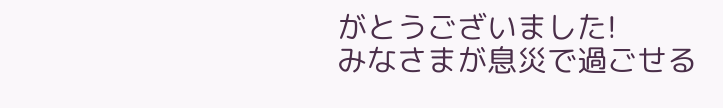がとうございました!
みなさまが息災で過ごせる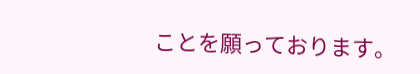ことを願っております。